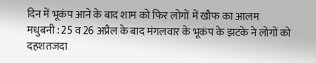दिन में भूकंप आने के बाद शाम को फिर लोगों में खौफ का आलम
मधुबनी : 25 व 26 अप्रैल के बाद मंगलवार के भूकंप के झटके ने लोगों को दहशतजदा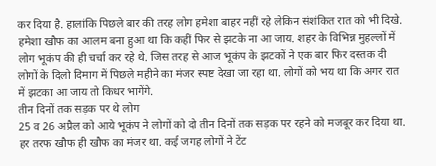कर दिया है. हालांकि पिछले बार की तरह लोग हमेशा बाहर नहीं रहे लेकिन संशंकित रात को भी दिखे.
हमेशा खौफ का आलम बना हुआ था कि कहीं फिर से झटके ना आ जाय. शहर के विभिन्न मुहल्लों में लोग भूकंप की ही चर्चा कर रहे थे. जिस तरह से आज भूकंप के झटकों ने एक बार फिर दस्तक दी लोगों के दिलो दिमाग में पिछले महीने का मंजर स्पष्ट देखा जा रहा था. लोगों को भय था कि अगर रात में झटका आ जाय तो किधर भागेंगे.
तीन दिनों तक सड़क पर थे लोग
25 व 26 अप्रैल को आये भूकंप ने लोगों को दो तीन दिनों तक सड़क पर रहने को मजबूर कर दिया था. हर तरफ खौफ ही खौफ का मंजर था. कई जगह लोगों ने टेंट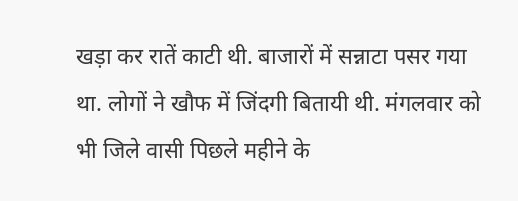खड़ा कर रातें काटी थी. बाजारों में सन्नाटा पसर गया था. लोगों ने खौफ में जिंदगी बितायी थी. मंगलवार को भी जिले वासी पिछले महीने के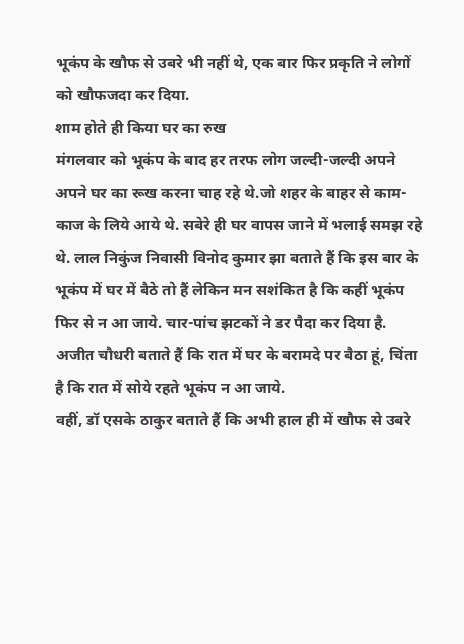भूकंप के खौफ से उबरे भी नहीं थे, एक बार फिर प्रकृति ने लोगों को खौफजदा कर दिया.
शाम होते ही किया घर का रुख
मंगलवार को भूकंप के बाद हर तरफ लोग जल्दी-जल्दी अपने अपने घर का रूख करना चाह रहे थे.जो शहर के बाहर से काम-काज के लिये आये थे. सबेरे ही घर वापस जाने में भलाई समझ रहे थे. लाल निकुंज निवासी विनोद कुमार झा बताते हैं कि इस बार के भूकंप में घर में बैठे तो हैं लेकिन मन सशंकित है कि कहीं भूकंप फिर से न आ जाये. चार-पांच झटकों ने डर पैदा कर दिया है. अजीत चौधरी बताते हैं कि रात में घर के बरामदे पर बैठा हूं, चिंता है कि रात में सोये रहते भूकंप न आ जाये.
वहीं, डॉ एसके ठाकुर बताते हैं कि अभी हाल ही में खौफ से उबरे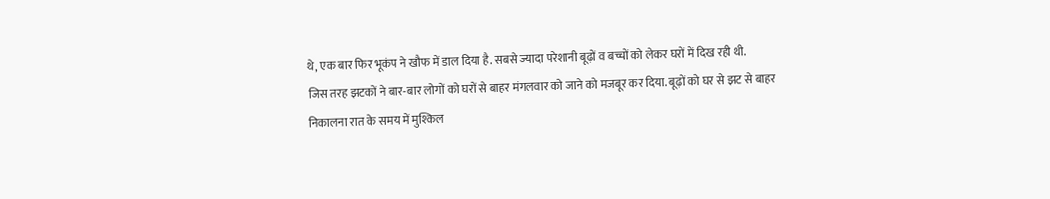थे, एक बार फिर भूकंप ने खौफ में डाल दिया है. सबसे ज्यादा परेशानी बूढ़ों व बच्चों को लेकर घरों में दिख रही थी.
जिस तरह झटकों ने बार-बार लोगों को घरों से बाहर मंगलवार को जाने को मजबूर कर दिया. बूढ़ों को घर से झट से बाहर निकालना रात के समय में मुश्किल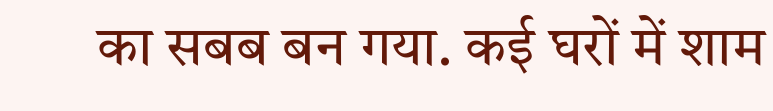का सबब बन गया. कई घरों में शाम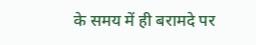के समय में ही बरामदे पर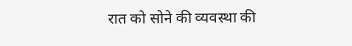रात को सोने की व्यवस्था की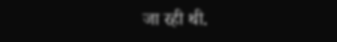जा रही थी.